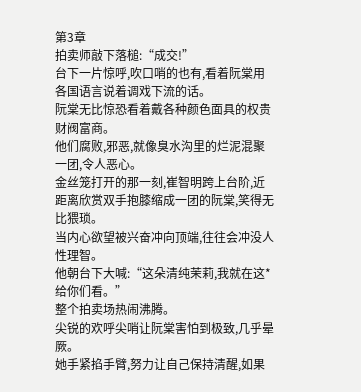第3章
拍卖师敲下落槌:“成交!”
台下一片惊呼,吹口哨的也有,看着阮棠用各国语言说着调戏下流的话。
阮棠无比惊恐看着戴各种颜色面具的权贵财阀富商。
他们腐败,邪恶,就像臭水沟里的烂泥混聚一团,令人恶心。
金丝笼打开的那一刻,崔智明跨上台阶,近距离欣赏双手抱膝缩成一团的阮棠,笑得无比猥琐。
当内心欲望被兴奋冲向顶端,往往会冲没人性理智。
他朝台下大喊:“这朵清纯茉莉,我就在这*给你们看。”
整个拍卖场热闹沸腾。
尖锐的欢呼尖哨让阮棠害怕到极致,几乎晕厥。
她手紧掐手臂,努力让自己保持清醒,如果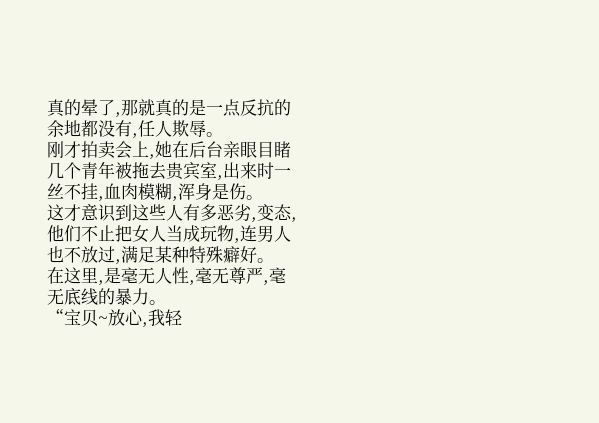真的晕了,那就真的是一点反抗的余地都没有,任人欺辱。
刚才拍卖会上,她在后台亲眼目睹几个青年被拖去贵宾室,出来时一丝不挂,血肉模糊,浑身是伤。
这才意识到这些人有多恶劣,变态,他们不止把女人当成玩物,连男人也不放过,满足某种特殊癖好。
在这里,是毫无人性,毫无尊严,毫无底线的暴力。
“宝贝~放心,我轻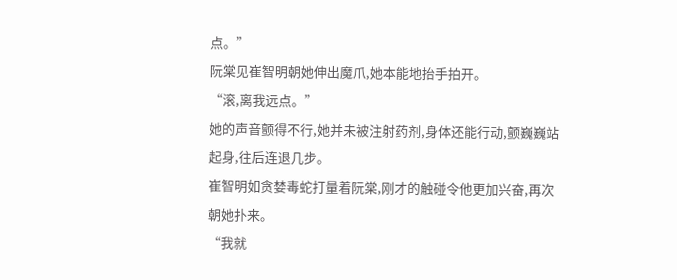点。”
阮棠见崔智明朝她伸出魔爪,她本能地抬手拍开。
“滚,离我远点。”
她的声音颤得不行,她并未被注射药剂,身体还能行动,颤巍巍站起身,往后连退几步。
崔智明如贪婪毒蛇打量着阮棠,刚才的触碰令他更加兴奋,再次朝她扑来。
“我就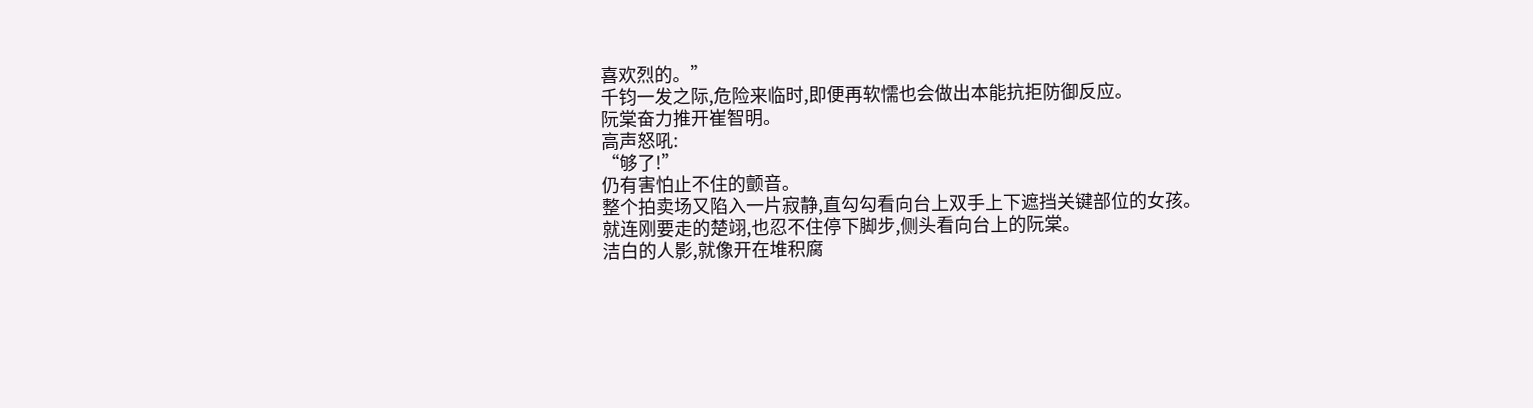喜欢烈的。”
千钧一发之际,危险来临时,即便再软懦也会做出本能抗拒防御反应。
阮棠奋力推开崔智明。
高声怒吼:
“够了!”
仍有害怕止不住的颤音。
整个拍卖场又陷入一片寂静,直勾勾看向台上双手上下遮挡关键部位的女孩。
就连刚要走的楚翊,也忍不住停下脚步,侧头看向台上的阮棠。
洁白的人影,就像开在堆积腐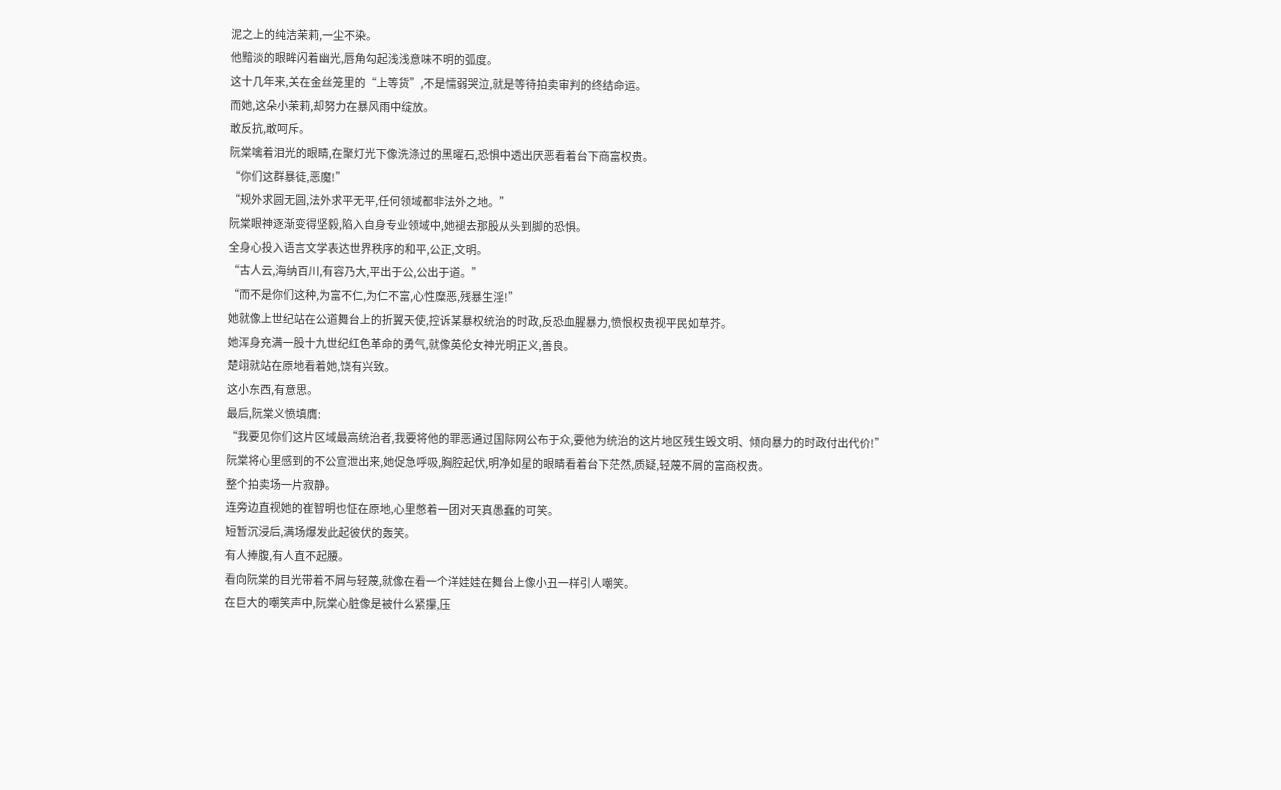泥之上的纯洁茉莉,一尘不染。
他黯淡的眼眸闪着幽光,唇角勾起浅浅意味不明的弧度。
这十几年来,关在金丝笼里的“上等货”,不是懦弱哭泣,就是等待拍卖审判的终结命运。
而她,这朵小茉莉,却努力在暴风雨中绽放。
敢反抗,敢呵斥。
阮棠噙着泪光的眼睛,在聚灯光下像洗涤过的黑曜石,恐惧中透出厌恶看着台下商富权贵。
“你们这群暴徒,恶魔!”
“规外求圆无圆,法外求平无平,任何领域都非法外之地。”
阮棠眼神逐渐变得坚毅,陷入自身专业领域中,她褪去那股从头到脚的恐惧。
全身心投入语言文学表达世界秩序的和平,公正,文明。
“古人云,海纳百川,有容乃大,平出于公,公出于道。”
“而不是你们这种,为富不仁,为仁不富,心性糜恶,残暴生淫!”
她就像上世纪站在公道舞台上的折翼天使,控诉某暴权统治的时政,反恐血腥暴力,愤恨权贵视平民如草芥。
她浑身充满一股十九世纪红色革命的勇气,就像英伦女神光明正义,善良。
楚翊就站在原地看着她,饶有兴致。
这小东西,有意思。
最后,阮棠义愤填膺:
“我要见你们这片区域最高统治者,我要将他的罪恶通过国际网公布于众,要他为统治的这片地区残生毁文明、倾向暴力的时政付出代价!”
阮棠将心里感到的不公宣泄出来,她促急呼吸,胸腔起伏,明净如星的眼睛看着台下茫然,质疑,轻蔑不屑的富商权贵。
整个拍卖场一片寂静。
连旁边直视她的崔智明也怔在原地,心里憋着一团对天真愚蠢的可笑。
短暂沉浸后,满场爆发此起彼伏的轰笑。
有人捧腹,有人直不起腰。
看向阮棠的目光带着不屑与轻蔑,就像在看一个洋娃娃在舞台上像小丑一样引人嘲笑。
在巨大的嘲笑声中,阮棠心脏像是被什么紧攥,压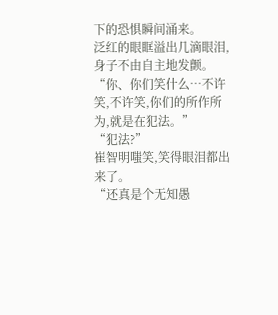下的恐惧瞬间涌来。
泛红的眼眶溢出几滴眼泪,身子不由自主地发颤。
“你、你们笑什么…不许笑,不许笑,你们的所作所为,就是在犯法。”
“犯法?”
崔智明嗤笑,笑得眼泪都出来了。
“还真是个无知愚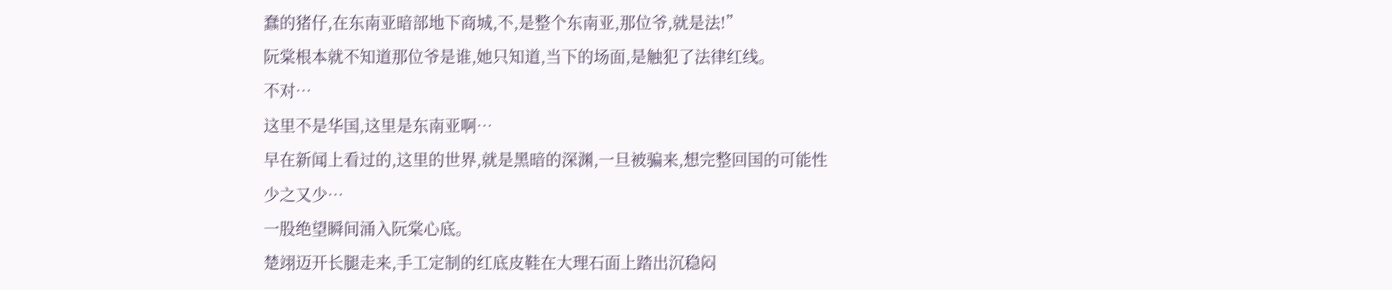蠢的猪仔,在东南亚暗部地下商城,不,是整个东南亚,那位爷,就是法!”
阮棠根本就不知道那位爷是谁,她只知道,当下的场面,是触犯了法律红线。
不对…
这里不是华国,这里是东南亚啊…
早在新闻上看过的,这里的世界,就是黑暗的深渊,一旦被骗来,想完整回国的可能性少之又少…
一股绝望瞬间涌入阮棠心底。
楚翊迈开长腿走来,手工定制的红底皮鞋在大理石面上踏出沉稳闷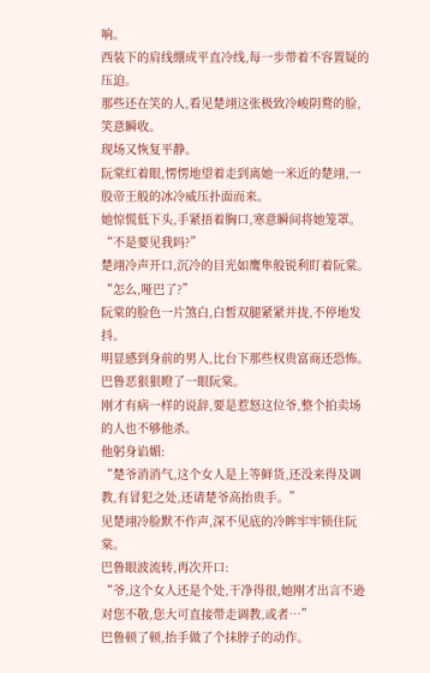响。
西装下的肩线绷成平直冷线,每一步带着不容置疑的压迫。
那些还在笑的人,看见楚翊这张极致冷峻阴鹜的脸,笑意瞬收。
现场又恢复平静。
阮棠红着眼,愣愣地望着走到离她一米近的楚翊,一股帝王般的冰冷威压扑面而来。
她惊慌低下头,手紧捂着胸口,寒意瞬间将她笼罩。
“不是要见我吗?”
楚翊冷声开口,沉冷的目光如鹰隼般锐利盯着阮棠。
“怎么,哑巴了?”
阮棠的脸色一片煞白,白皙双腿紧紧并拢,不停地发抖。
明显感到身前的男人,比台下那些权贵富商还恐怖。
巴鲁恶狠狠瞪了一眼阮棠。
刚才有病一样的说辞,要是惹怒这位爷,整个拍卖场的人也不够他杀。
他躬身谄媚:
“楚爷消消气,这个女人是上等鲜货,还没来得及调教,有冒犯之处,还请楚爷高抬贵手。”
见楚翊冷脸默不作声,深不见底的冷眸牢牢锁住阮棠。
巴鲁眼波流转,再次开口:
“爷,这个女人还是个处,干净得很,她刚才出言不逊对您不敬,您大可直接带走调教,或者…”
巴鲁顿了顿,抬手做了个抹脖子的动作。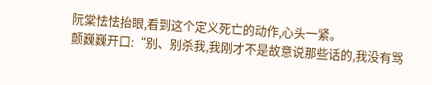阮棠怯怯抬眼,看到这个定义死亡的动作,心头一紧。
颤巍巍开口:“别、别杀我,我刚才不是故意说那些话的,我没有骂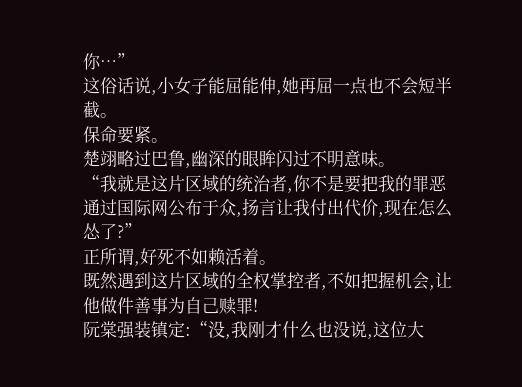你…”
这俗话说,小女子能屈能伸,她再屈一点也不会短半截。
保命要紧。
楚翊略过巴鲁,幽深的眼眸闪过不明意味。
“我就是这片区域的统治者,你不是要把我的罪恶通过国际网公布于众,扬言让我付出代价,现在怎么怂了?”
正所谓,好死不如赖活着。
既然遇到这片区域的全权掌控者,不如把握机会,让他做件善事为自己赎罪!
阮棠强装镇定:“没,我刚才什么也没说,这位大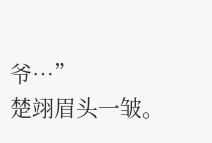爷…”
楚翊眉头一皱。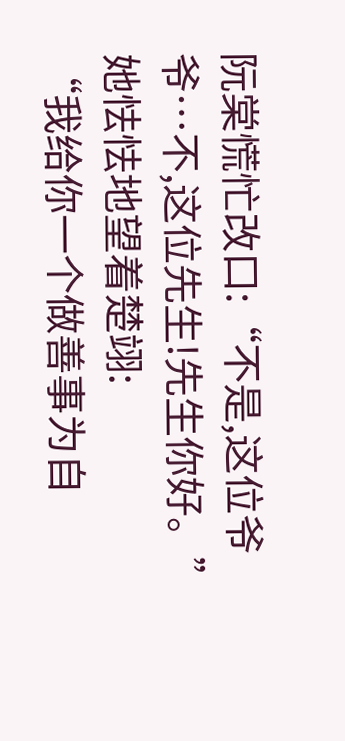阮棠慌忙改口:“不是,这位爷爷…不,这位先生!先生你好。”
她怯怯地望着楚翊:
“我给你一个做善事为自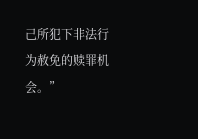己所犯下非法行为赦免的赎罪机会。”